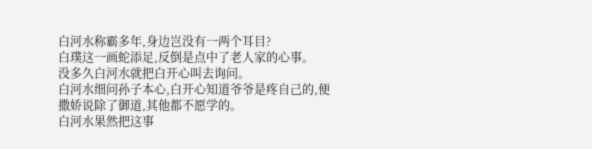白河水称霸多年,身边岂没有一两个耳目?
白璞这一画蛇添足,反倒是点中了老人家的心事。
没多久白河水就把白开心叫去询问。
白河水细问孙子本心,白开心知道爷爷是疼自己的,便撒娇说除了御道,其他都不愿学的。
白河水果然把这事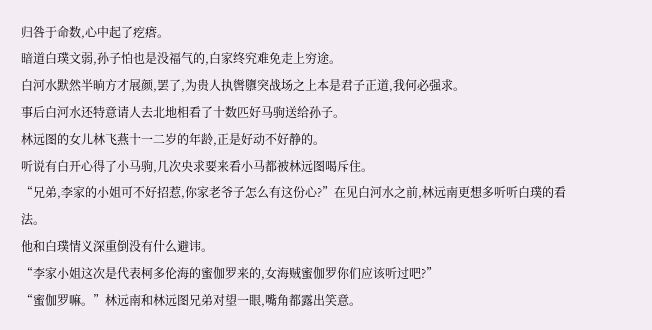归咎于命数,心中起了疙瘩。
暗道白璞文弱,孙子怕也是没福气的,白家终究难免走上穷途。
白河水默然半晌方才展颜,罢了,为贵人执辔隳突战场之上本是君子正道,我何必强求。
事后白河水还特意请人去北地相看了十数匹好马驹送给孙子。
林远图的女儿林飞燕十一二岁的年龄,正是好动不好静的。
听说有白开心得了小马驹,几次央求要来看小马都被林远图喝斥住。
“兄弟,李家的小姐可不好招惹,你家老爷子怎么有这份心?”在见白河水之前,林远南更想多听听白璞的看法。
他和白璞情义深重倒没有什么避讳。
“李家小姐这次是代表柯多伦海的蜜伽罗来的,女海贼蜜伽罗你们应该听过吧?”
“蜜伽罗嘛。”林远南和林远图兄弟对望一眼,嘴角都露出笑意。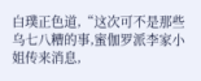白璞正色道,“这次可不是那些乌七八糟的事,蜜伽罗派李家小姐传来消息,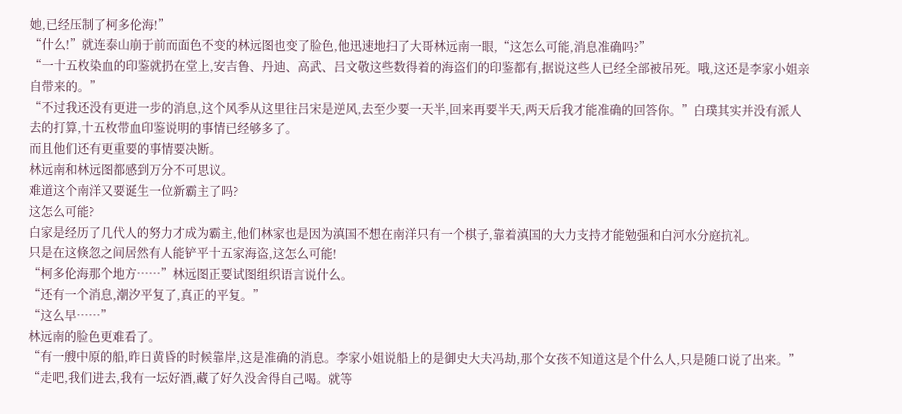她,已经压制了柯多伦海!”
“什么!”就连泰山崩于前而面色不变的林远图也变了脸色,他迅速地扫了大哥林远南一眼,“这怎么可能,消息准确吗?”
“一十五枚染血的印鉴就扔在堂上,安吉鲁、丹迪、高武、吕文敬这些数得着的海盗们的印鉴都有,据说这些人已经全部被吊死。哦,这还是李家小姐亲自带来的。”
“不过我还没有更进一步的消息,这个风季从这里往吕宋是逆风,去至少要一天半,回来再要半天,两天后我才能准确的回答你。”白璞其实并没有派人去的打算,十五枚带血印鉴说明的事情已经够多了。
而且他们还有更重要的事情要决断。
林远南和林远图都感到万分不可思议。
难道这个南洋又要诞生一位新霸主了吗?
这怎么可能?
白家是经历了几代人的努力才成为霸主,他们林家也是因为滇国不想在南洋只有一个棋子,靠着滇国的大力支持才能勉强和白河水分庭抗礼。
只是在这倏忽之间居然有人能铲平十五家海盗,这怎么可能!
“柯多伦海那个地方……”林远图正要试图组织语言说什么。
“还有一个消息,潮汐平复了,真正的平复。”
“这么早……”
林远南的脸色更难看了。
“有一艘中原的船,昨日黄昏的时候靠岸,这是准确的消息。李家小姐说船上的是御史大夫冯劫,那个女孩不知道这是个什么人,只是随口说了出来。”
“走吧,我们进去,我有一坛好酒,藏了好久没舍得自己喝。就等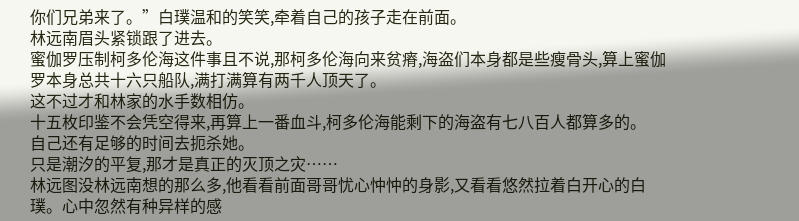你们兄弟来了。”白璞温和的笑笑,牵着自己的孩子走在前面。
林远南眉头紧锁跟了进去。
蜜伽罗压制柯多伦海这件事且不说,那柯多伦海向来贫瘠,海盗们本身都是些瘦骨头,算上蜜伽罗本身总共十六只船队,满打满算有两千人顶天了。
这不过才和林家的水手数相仿。
十五枚印鉴不会凭空得来,再算上一番血斗,柯多伦海能剩下的海盗有七八百人都算多的。
自己还有足够的时间去扼杀她。
只是潮汐的平复,那才是真正的灭顶之灾……
林远图没林远南想的那么多,他看看前面哥哥忧心忡忡的身影,又看看悠然拉着白开心的白璞。心中忽然有种异样的感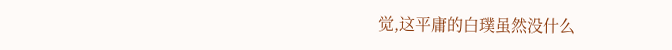觉,这平庸的白璞虽然没什么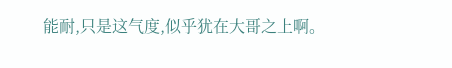能耐,只是这气度,似乎犹在大哥之上啊。